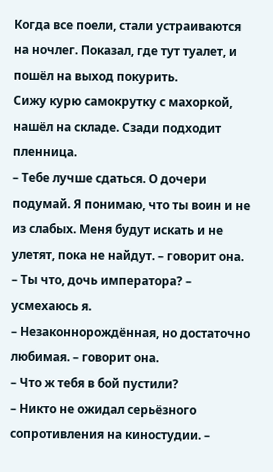Когда все поели, стали устраиваются на ночлег. Показал, где тут туалет, и пошёл на выход покурить.
Сижу курю самокрутку с махоркой, нашёл на складе. Сзади подходит пленница.
– Тебе лучше сдаться. О дочери подумай. Я понимаю, что ты воин и не из слабых. Меня будут искать и не улетят, пока не найдут. – говорит она.
– Ты что, дочь императора? – усмехаюсь я.
– Незаконнорождённая, но достаточно любимая. – говорит она.
– Что ж тебя в бой пустили?
– Никто не ожидал серьёзного сопротивления на киностудии. –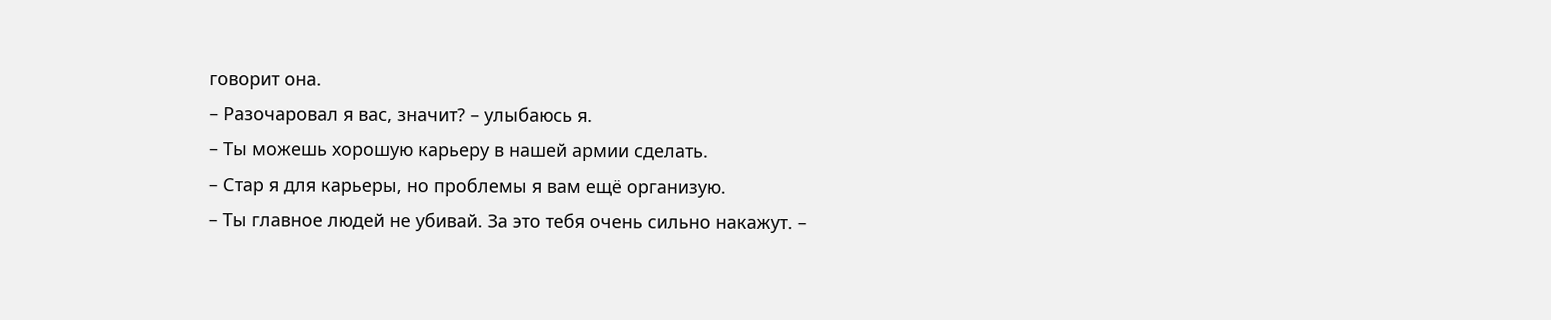говорит она.
– Разочаровал я вас, значит? – улыбаюсь я.
– Ты можешь хорошую карьеру в нашей армии сделать.
– Стар я для карьеры, но проблемы я вам ещё организую.
– Ты главное людей не убивай. За это тебя очень сильно накажут. –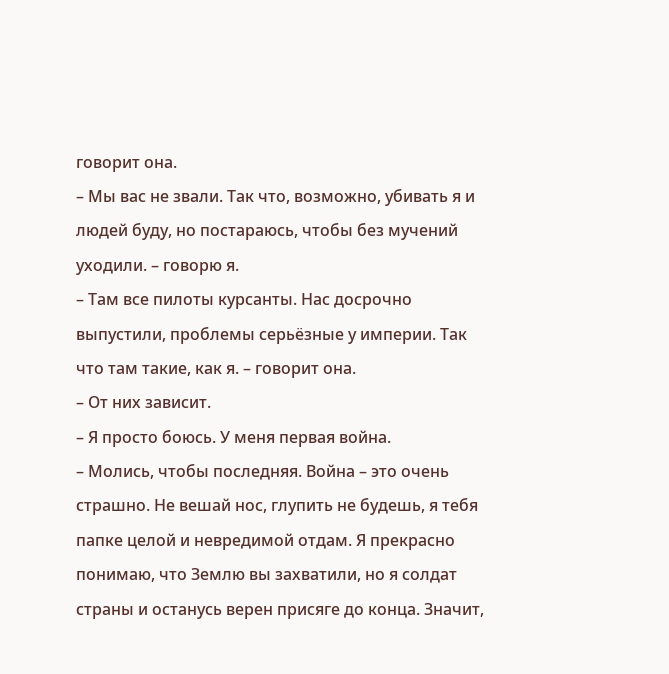говорит она.
– Мы вас не звали. Так что, возможно, убивать я и людей буду, но постараюсь, чтобы без мучений уходили. – говорю я.
– Там все пилоты курсанты. Нас досрочно выпустили, проблемы серьёзные у империи. Так что там такие, как я. – говорит она.
– От них зависит.
– Я просто боюсь. У меня первая война.
– Молись, чтобы последняя. Война – это очень страшно. Не вешай нос, глупить не будешь, я тебя папке целой и невредимой отдам. Я прекрасно понимаю, что Землю вы захватили, но я солдат страны и останусь верен присяге до конца. Значит,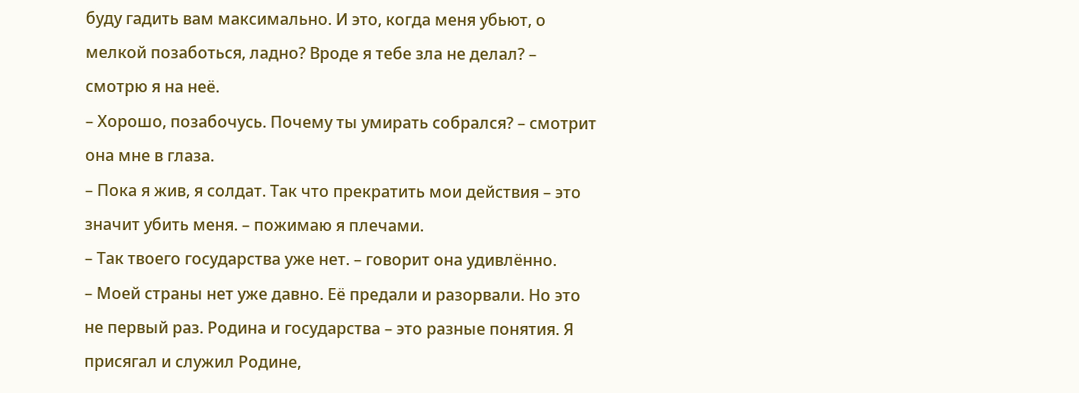буду гадить вам максимально. И это, когда меня убьют, о мелкой позаботься, ладно? Вроде я тебе зла не делал? – смотрю я на неё.
– Хорошо, позабочусь. Почему ты умирать собрался? – смотрит она мне в глаза.
– Пока я жив, я солдат. Так что прекратить мои действия – это значит убить меня. – пожимаю я плечами.
– Так твоего государства уже нет. – говорит она удивлённо.
– Моей страны нет уже давно. Её предали и разорвали. Но это не первый раз. Родина и государства – это разные понятия. Я присягал и служил Родине,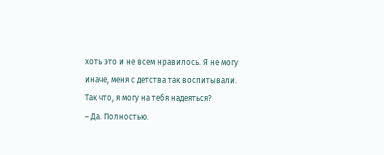хоть это и не всем нравилось. Я не могу иначе, меня с детства так воспитывали. Так что, я могу на тебя надеяться?
– Да. Полностью.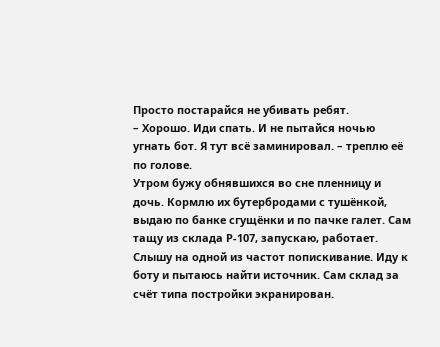Просто постарайся не убивать ребят.
– Хорошо. Иди спать. И не пытайся ночью угнать бот. Я тут всё заминировал. – треплю её по голове.
Утром бужу обнявшихся во сне пленницу и дочь. Кормлю их бутербродами с тушёнкой, выдаю по банке сгущёнки и по пачке галет. Сам тащу из склада Р-107, запускаю, работает. Слышу на одной из частот попискивание. Иду к боту и пытаюсь найти источник. Сам склад за счёт типа постройки экранирован.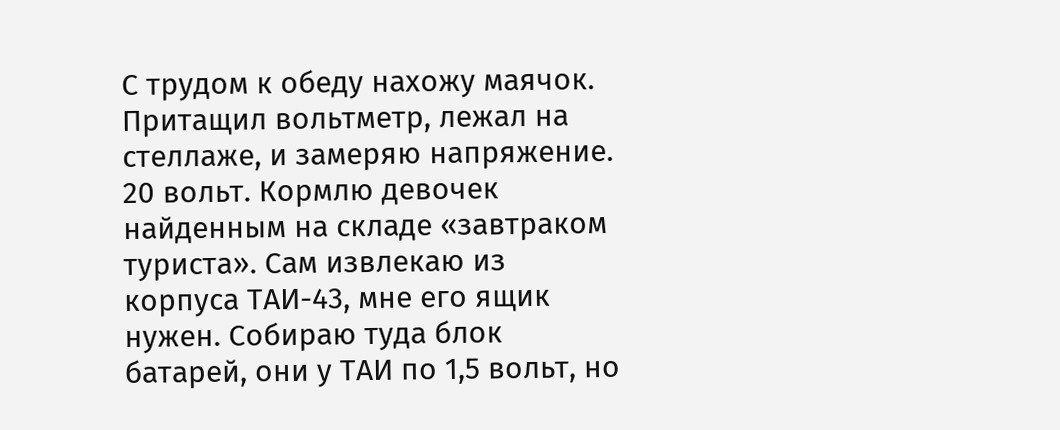С трудом к обеду нахожу маячок. Притащил вольтметр, лежал на стеллаже, и замеряю напряжение. 20 вольт. Кормлю девочек найденным на складе «завтраком туриста». Сам извлекаю из корпуса ТАИ-43, мне его ящик нужен. Собираю туда блок батарей, они у ТАИ по 1,5 вольт, но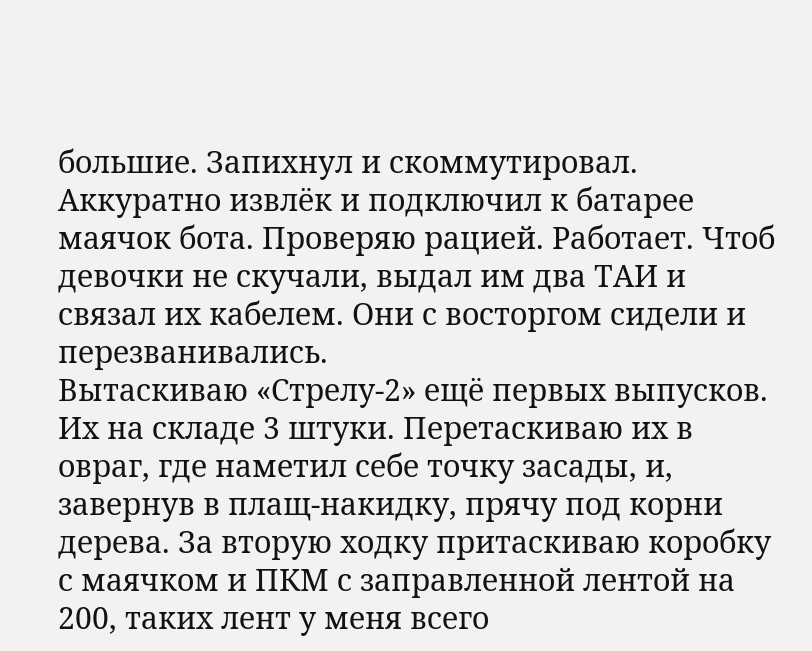большие. Запихнул и скоммутировал. Аккуратно извлёк и подключил к батарее маячок бота. Проверяю рацией. Работает. Чтоб девочки не скучали, выдал им два ТАИ и связал их кабелем. Они с восторгом сидели и перезванивались.
Вытаскиваю «Стрелу-2» ещё первых выпусков. Их на складе 3 штуки. Перетаскиваю их в овраг, где наметил себе точку засады, и, завернув в плащ-накидку, прячу под корни дерева. За вторую ходку притаскиваю коробку с маячком и ПКМ с заправленной лентой на 200, таких лент у меня всего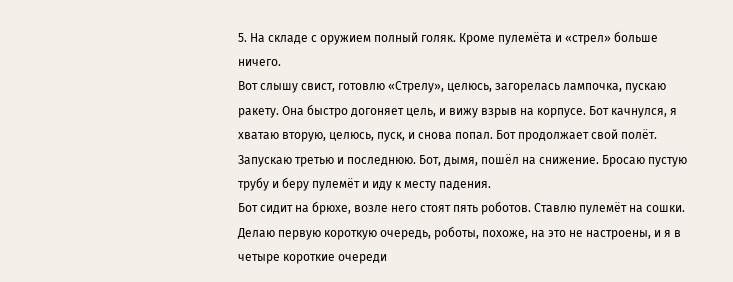5. На складе с оружием полный голяк. Кроме пулемёта и «стрел» больше ничего.
Вот слышу свист, готовлю «Стрелу», целюсь, загорелась лампочка, пускаю ракету. Она быстро догоняет цель, и вижу взрыв на корпусе. Бот качнулся, я хватаю вторую, целюсь, пуск, и снова попал. Бот продолжает свой полёт. Запускаю третью и последнюю. Бот, дымя, пошёл на снижение. Бросаю пустую трубу и беру пулемёт и иду к месту падения.
Бот сидит на брюхе, возле него стоят пять роботов. Ставлю пулемёт на сошки. Делаю первую короткую очередь, роботы, похоже, на это не настроены, и я в четыре короткие очереди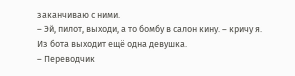заканчиваю с ними.
– Эй, пилот, выходи, а то бомбу в салон кину. – кричу я.
Из бота выходит ещё одна девушка.
– Переводчик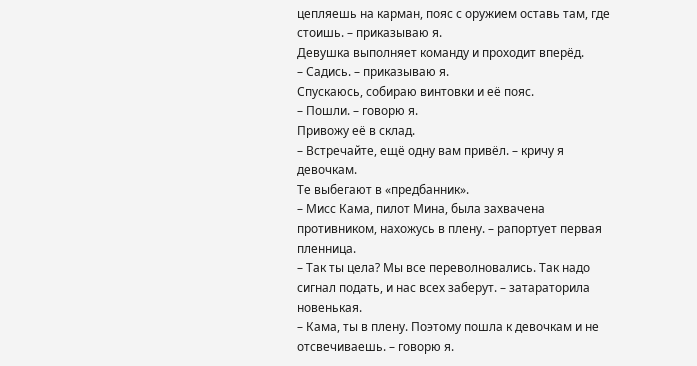цепляешь на карман, пояс с оружием оставь там, где стоишь. – приказываю я.
Девушка выполняет команду и проходит вперёд.
– Садись. – приказываю я.
Спускаюсь, собираю винтовки и её пояс.
– Пошли. – говорю я.
Привожу её в склад.
– Встречайте, ещё одну вам привёл. – кричу я девочкам.
Те выбегают в «предбанник».
– Мисс Кама, пилот Мина, была захвачена противником, нахожусь в плену. – рапортует первая пленница.
– Так ты цела? Мы все переволновались. Так надо сигнал подать, и нас всех заберут. – затараторила новенькая.
– Кама, ты в плену. Поэтому пошла к девочкам и не отсвечиваешь. – говорю я.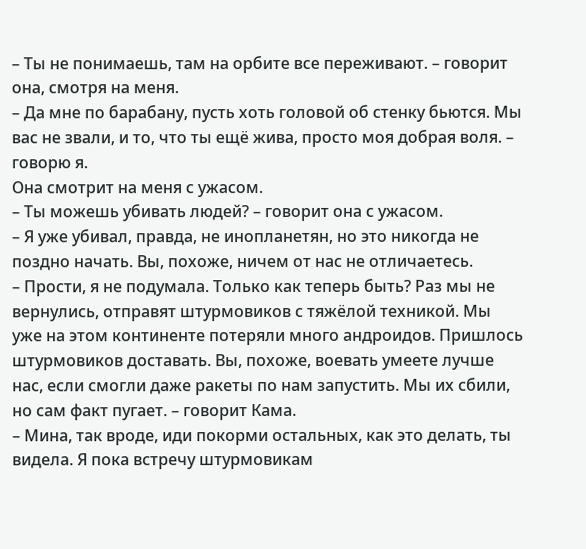– Ты не понимаешь, там на орбите все переживают. – говорит она, смотря на меня.
– Да мне по барабану, пусть хоть головой об стенку бьются. Мы вас не звали, и то, что ты ещё жива, просто моя добрая воля. – говорю я.
Она смотрит на меня с ужасом.
– Ты можешь убивать людей? – говорит она с ужасом.
– Я уже убивал, правда, не инопланетян, но это никогда не поздно начать. Вы, похоже, ничем от нас не отличаетесь.
– Прости, я не подумала. Только как теперь быть? Раз мы не вернулись, отправят штурмовиков с тяжёлой техникой. Мы уже на этом континенте потеряли много андроидов. Пришлось штурмовиков доставать. Вы, похоже, воевать умеете лучше нас, если смогли даже ракеты по нам запустить. Мы их сбили, но сам факт пугает. – говорит Кама.
– Мина, так вроде, иди покорми остальных, как это делать, ты видела. Я пока встречу штурмовикам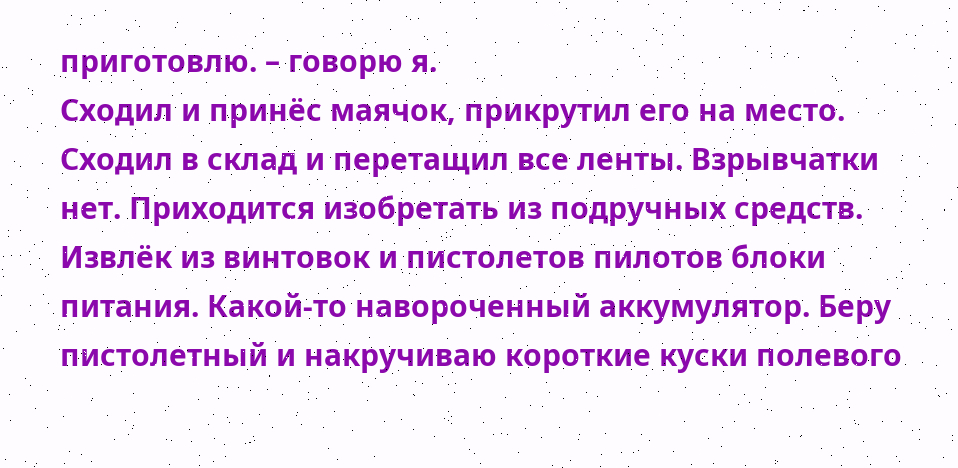приготовлю. – говорю я.
Сходил и принёс маячок, прикрутил его на место. Сходил в склад и перетащил все ленты. Взрывчатки нет. Приходится изобретать из подручных средств. Извлёк из винтовок и пистолетов пилотов блоки питания. Какой-то навороченный аккумулятор. Беру пистолетный и накручиваю короткие куски полевого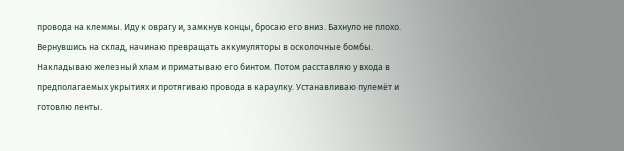провода на клеммы. Иду к оврагу и, замкнув концы, бросаю его вниз. Бахнуло не плохо. Вернувшись на склад, начинаю превращать аккумуляторы в осколочные бомбы. Накладываю железный хлам и приматываю его бинтом. Потом расставляю у входа в предполагаемых укрытиях и протягиваю провода в караулку. Устанавливаю пулемёт и готовлю ленты.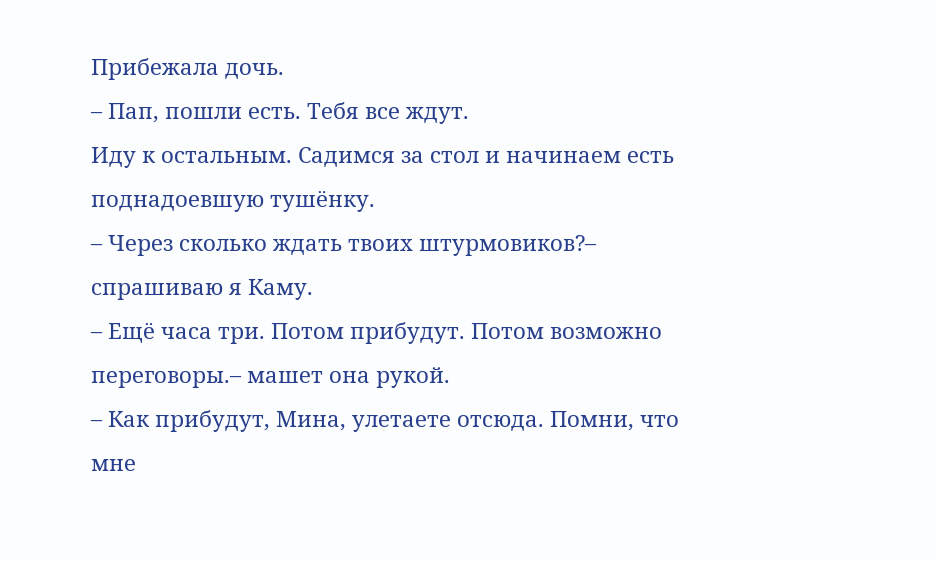Прибежала дочь.
– Пап, пошли есть. Тебя все ждут.
Иду к остальным. Садимся за стол и начинаем есть поднадоевшую тушёнку.
– Через сколько ждать твоих штурмовиков?– спрашиваю я Каму.
– Ещё часа три. Потом прибудут. Потом возможно переговоры.– машет она рукой.
– Как прибудут, Мина, улетаете отсюда. Помни, что мне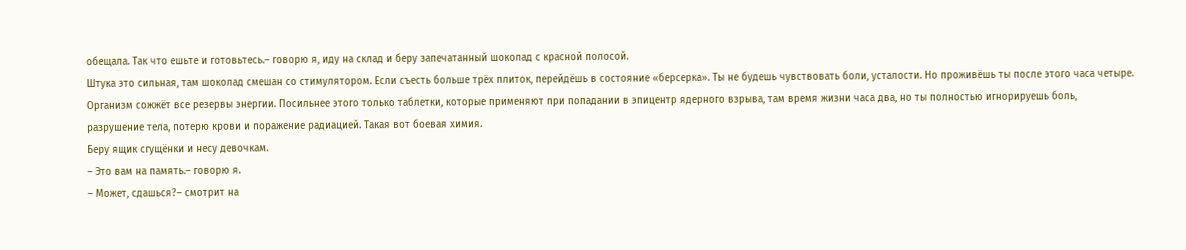обещала. Так что ешьте и готовьтесь.– говорю я, иду на склад и беру запечатанный шоколад с красной полосой.
Штука это сильная, там шоколад смешан со стимулятором. Если съесть больше трёх плиток, перейдёшь в состояние «берсерка». Ты не будешь чувствовать боли, усталости. Но проживёшь ты после этого часа четыре. Организм сожжёт все резервы энергии. Посильнее этого только таблетки, которые применяют при попадании в эпицентр ядерного взрыва, там время жизни часа два, но ты полностью игнорируешь боль, разрушение тела, потерю крови и поражение радиацией. Такая вот боевая химия.
Беру ящик сгущёнки и несу девочкам.
– Это вам на память.– говорю я.
– Может, сдашься?– смотрит на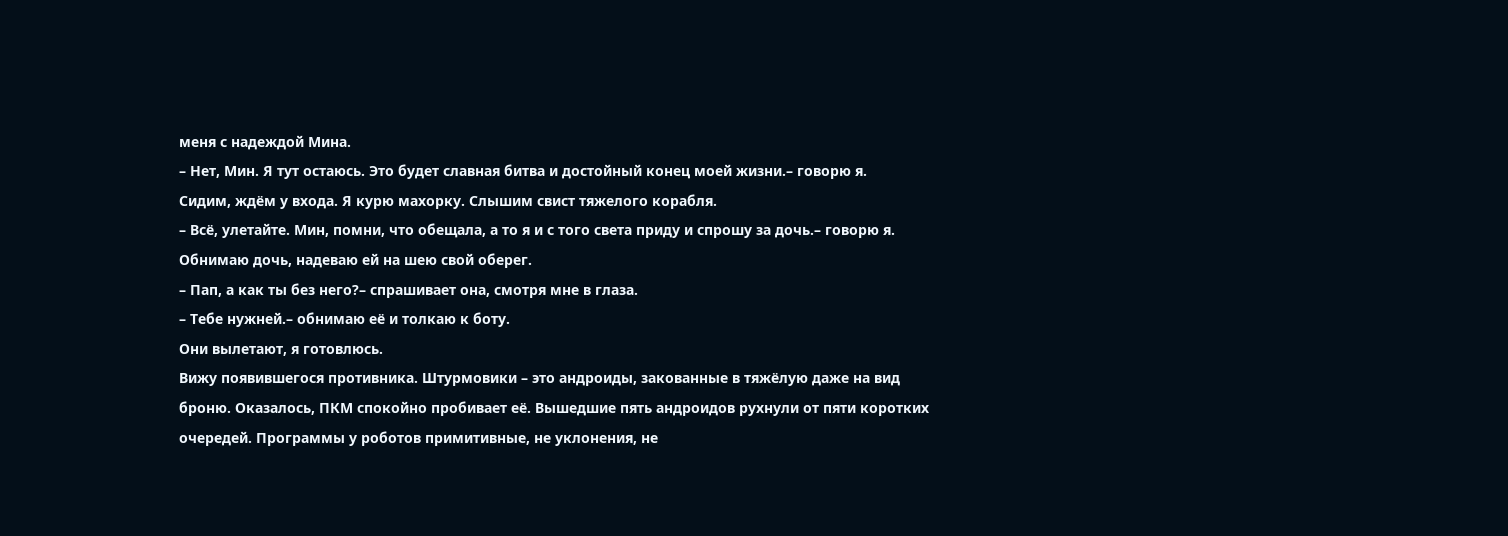меня с надеждой Мина.
– Нет, Мин. Я тут остаюсь. Это будет славная битва и достойный конец моей жизни.– говорю я.
Сидим, ждём у входа. Я курю махорку. Слышим свист тяжелого корабля.
– Всё, улетайте. Мин, помни, что обещала, а то я и с того света приду и спрошу за дочь.– говорю я.
Обнимаю дочь, надеваю ей на шею свой оберег.
– Пап, а как ты без него?– спрашивает она, смотря мне в глаза.
– Тебе нужней.– обнимаю её и толкаю к боту.
Они вылетают, я готовлюсь.
Вижу появившегося противника. Штурмовики – это андроиды, закованные в тяжёлую даже на вид броню. Оказалось, ПКМ спокойно пробивает её. Вышедшие пять андроидов рухнули от пяти коротких очередей. Программы у роботов примитивные, не уклонения, не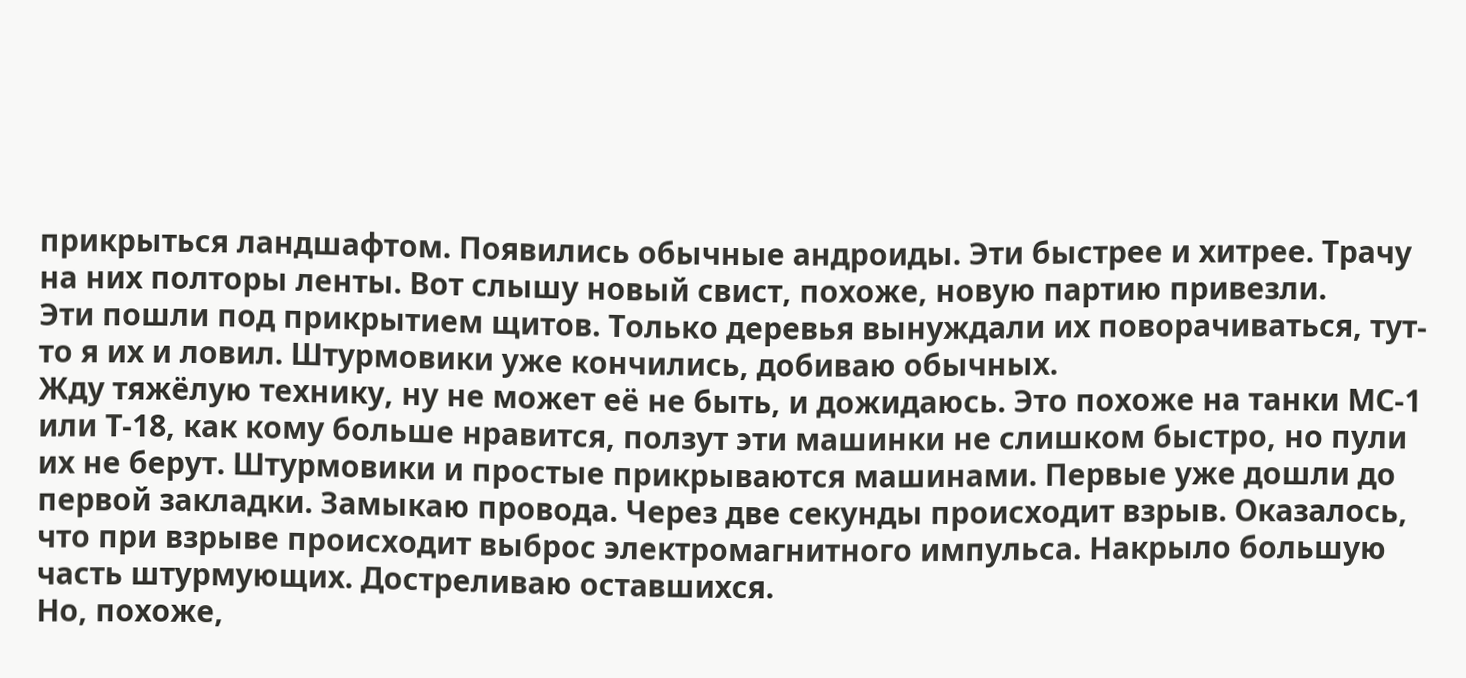прикрыться ландшафтом. Появились обычные андроиды. Эти быстрее и хитрее. Трачу на них полторы ленты. Вот слышу новый свист, похоже, новую партию привезли.
Эти пошли под прикрытием щитов. Только деревья вынуждали их поворачиваться, тут-то я их и ловил. Штурмовики уже кончились, добиваю обычных.
Жду тяжёлую технику, ну не может её не быть, и дожидаюсь. Это похоже на танки МС-1 или Т-18, как кому больше нравится, ползут эти машинки не слишком быстро, но пули их не берут. Штурмовики и простые прикрываются машинами. Первые уже дошли до первой закладки. Замыкаю провода. Через две секунды происходит взрыв. Оказалось, что при взрыве происходит выброс электромагнитного импульса. Накрыло большую часть штурмующих. Достреливаю оставшихся.
Но, похоже,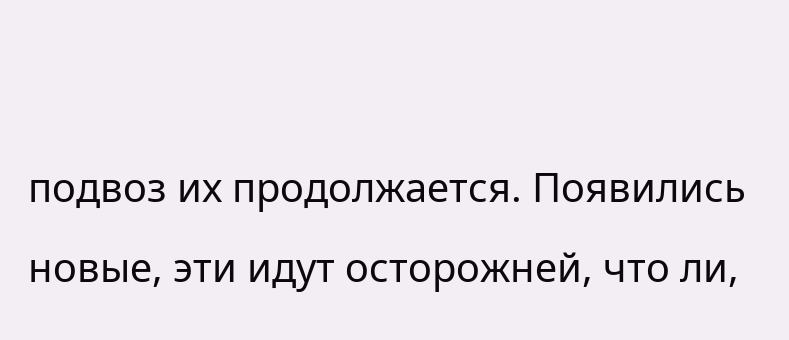подвоз их продолжается. Появились новые, эти идут осторожней, что ли,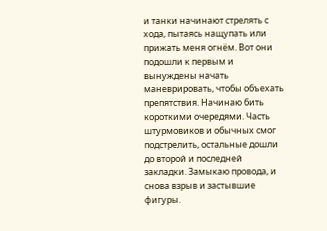и танки начинают стрелять с хода, пытаясь нащупать или прижать меня огнём. Вот они подошли к первым и вынуждены начать маневрировать, чтобы объехать препятствия. Начинаю бить короткими очередями. Часть штурмовиков и обычных смог подстрелить, остальные дошли до второй и последней закладки. Замыкаю провода, и снова взрыв и застывшие фигуры.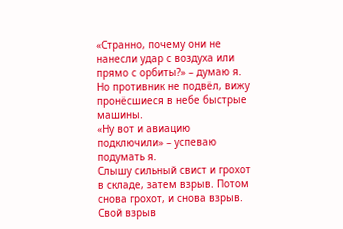«Странно, почему они не нанесли удар с воздуха или прямо с орбиты?» – думаю я.
Но противник не подвёл, вижу пронёсшиеся в небе быстрые машины.
«Ну вот и авиацию подключили» – успеваю подумать я.
Слышу сильный свист и грохот в складе, затем взрыв. Потом снова грохот, и снова взрыв. Свой взрыв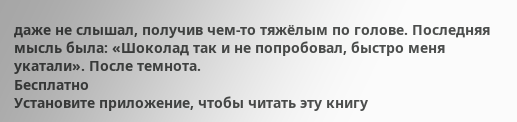даже не слышал, получив чем-то тяжёлым по голове. Последняя мысль была: «Шоколад так и не попробовал, быстро меня укатали». После темнота.
Бесплатно
Установите приложение, чтобы читать эту книгу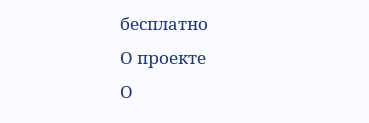бесплатно
О проекте
О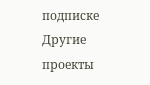подписке
Другие проекты